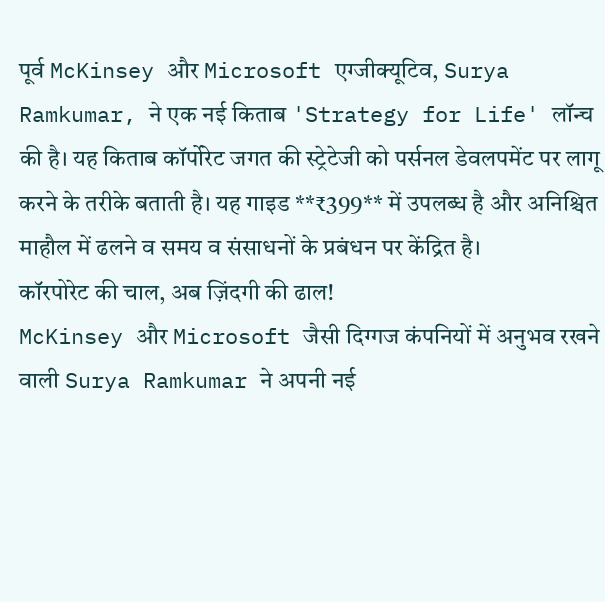पूर्व McKinsey और Microsoft एग्जीक्यूटिव, Surya Ramkumar, ने एक नई किताब 'Strategy for Life' लॉन्च की है। यह किताब कॉर्पोरेट जगत की स्ट्रेटेजी को पर्सनल डेवलपमेंट पर लागू करने के तरीके बताती है। यह गाइड **₹399** में उपलब्ध है और अनिश्चित माहौल में ढलने व समय व संसाधनों के प्रबंधन पर केंद्रित है।
कॉरपोरेट की चाल, अब ज़िंदगी की ढाल!
McKinsey और Microsoft जैसी दिग्गज कंपनियों में अनुभव रखने वाली Surya Ramkumar ने अपनी नई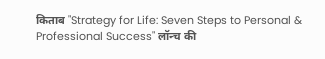किताब "Strategy for Life: Seven Steps to Personal & Professional Success" लॉन्च की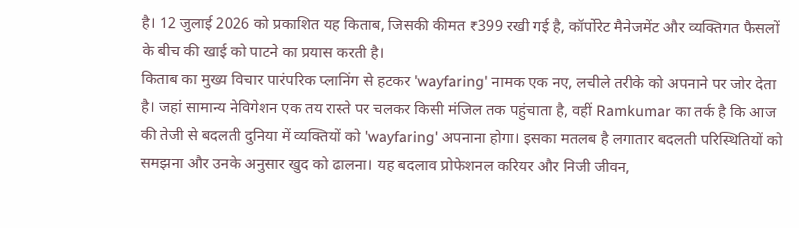है। 12 जुलाई 2026 को प्रकाशित यह किताब, जिसकी कीमत ₹399 रखी गई है, कॉर्पोरेट मैनेजमेंट और व्यक्तिगत फैसलों के बीच की खाई को पाटने का प्रयास करती है।
किताब का मुख्य विचार पारंपरिक प्लानिंग से हटकर 'wayfaring' नामक एक नए, लचीले तरीके को अपनाने पर जोर देता है। जहां सामान्य नेविगेशन एक तय रास्ते पर चलकर किसी मंजिल तक पहुंचाता है, वहीं Ramkumar का तर्क है कि आज की तेजी से बदलती दुनिया में व्यक्तियों को 'wayfaring' अपनाना होगा। इसका मतलब है लगातार बदलती परिस्थितियों को समझना और उनके अनुसार खुद को ढालना। यह बदलाव प्रोफेशनल करियर और निजी जीवन,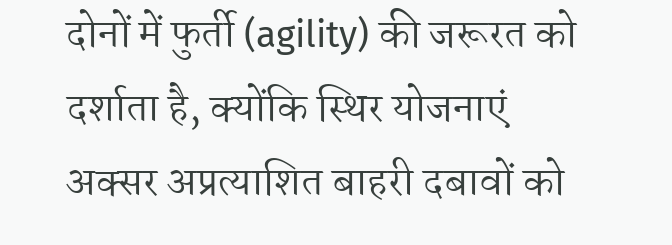दोनों में फुर्ती (agility) की जरूरत को दर्शाता है, क्योंकि स्थिर योजनाएं अक्सर अप्रत्याशित बाहरी दबावों को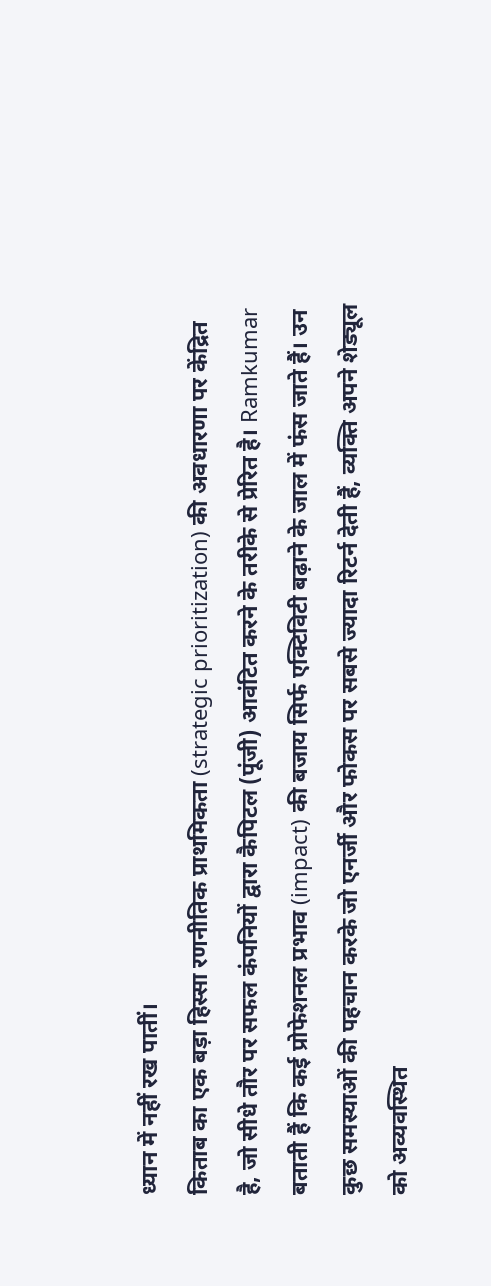ध्यान में नहीं रख पातीं।
किताब का एक बड़ा हिस्सा रणनीतिक प्राथमिकता (strategic prioritization) की अवधारणा पर केंद्रित है, जो सीधे तौर पर सफल कंपनियों द्वारा कैपिटल (पूंजी) आवंटित करने के तरीके से प्रेरित है। Ramkumar बताती हैं कि कई प्रोफेशनल प्रभाव (impact) की बजाय सिर्फ एक्टिविटी बढ़ाने के जाल में फंस जाते हैं। उन कुछ समस्याओं की पहचान करके जो एनर्जी और फोकस पर सबसे ज्यादा रिटर्न देती हैं, व्यक्ति अपने शेड्यूल को अव्यवस्थित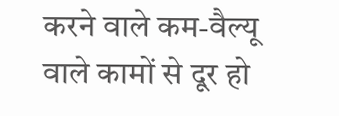करने वाले कम-वैल्यू वाले कामों से दूर हो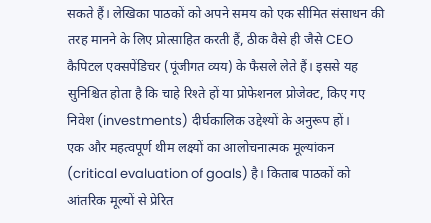सकते हैं। लेखिका पाठकों को अपने समय को एक सीमित संसाधन की तरह मानने के लिए प्रोत्साहित करती हैं, ठीक वैसे ही जैसे CEO कैपिटल एक्सपेंडिचर (पूंजीगत व्यय) के फैसले लेते हैं। इससे यह सुनिश्चित होता है कि चाहे रिश्ते हों या प्रोफेशनल प्रोजेक्ट, किए गए निवेश (investments) दीर्घकालिक उद्देश्यों के अनुरूप हों।
एक और महत्वपूर्ण थीम लक्ष्यों का आलोचनात्मक मूल्यांकन (critical evaluation of goals) है। किताब पाठकों को आंतरिक मूल्यों से प्रेरित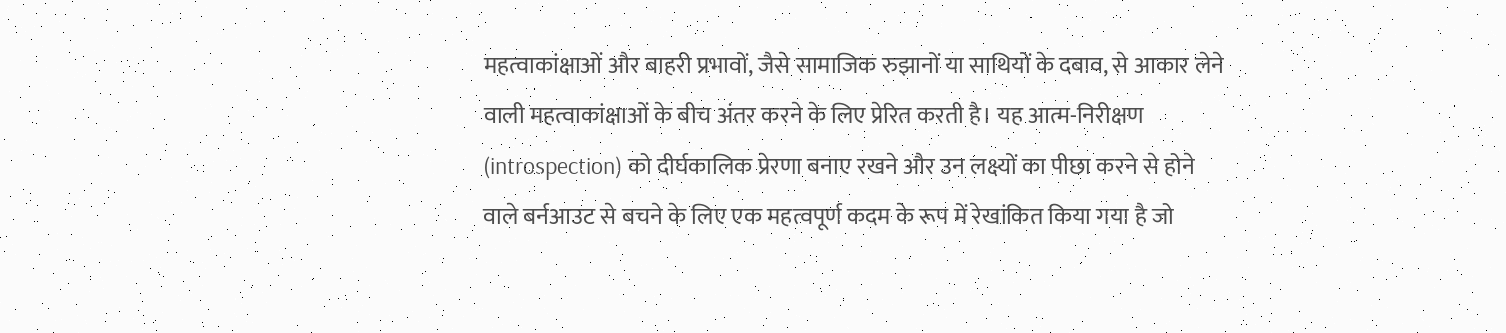महत्वाकांक्षाओं और बाहरी प्रभावों, जैसे सामाजिक रुझानों या साथियों के दबाव, से आकार लेने वाली महत्वाकांक्षाओं के बीच अंतर करने के लिए प्रेरित करती है। यह आत्म-निरीक्षण (introspection) को दीर्घकालिक प्रेरणा बनाए रखने और उन लक्ष्यों का पीछा करने से होने वाले बर्नआउट से बचने के लिए एक महत्वपूर्ण कदम के रूप में रेखांकित किया गया है जो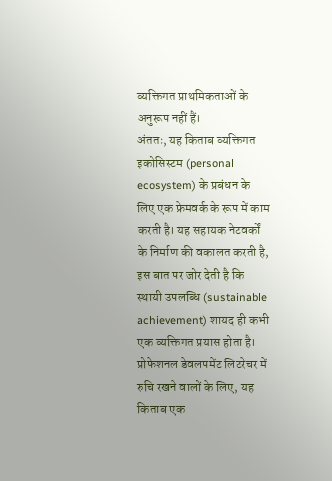व्यक्तिगत प्राथमिकताओं के अनुरूप नहीं हैं।
अंततः, यह किताब व्यक्तिगत इकोसिस्टम (personal ecosystem) के प्रबंधन के लिए एक फ्रेमवर्क के रूप में काम करती है। यह सहायक नेटवर्कों के निर्माण की वकालत करती है, इस बात पर जोर देती है कि स्थायी उपलब्धि (sustainable achievement) शायद ही कभी एक व्यक्तिगत प्रयास होता है। प्रोफेशनल डेवलपमेंट लिटरेचर में रुचि रखने वालों के लिए, यह किताब एक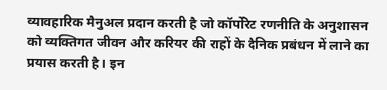व्यावहारिक मैनुअल प्रदान करती है जो कॉर्पोरेट रणनीति के अनुशासन को व्यक्तिगत जीवन और करियर की राहों के दैनिक प्रबंधन में लाने का प्रयास करती है। इन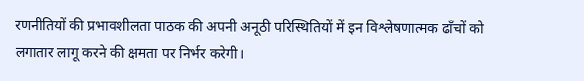रणनीतियों की प्रभावशीलता पाठक की अपनी अनूठी परिस्थितियों में इन विश्लेषणात्मक ढाँचों को लगातार लागू करने की क्षमता पर निर्भर करेगी।